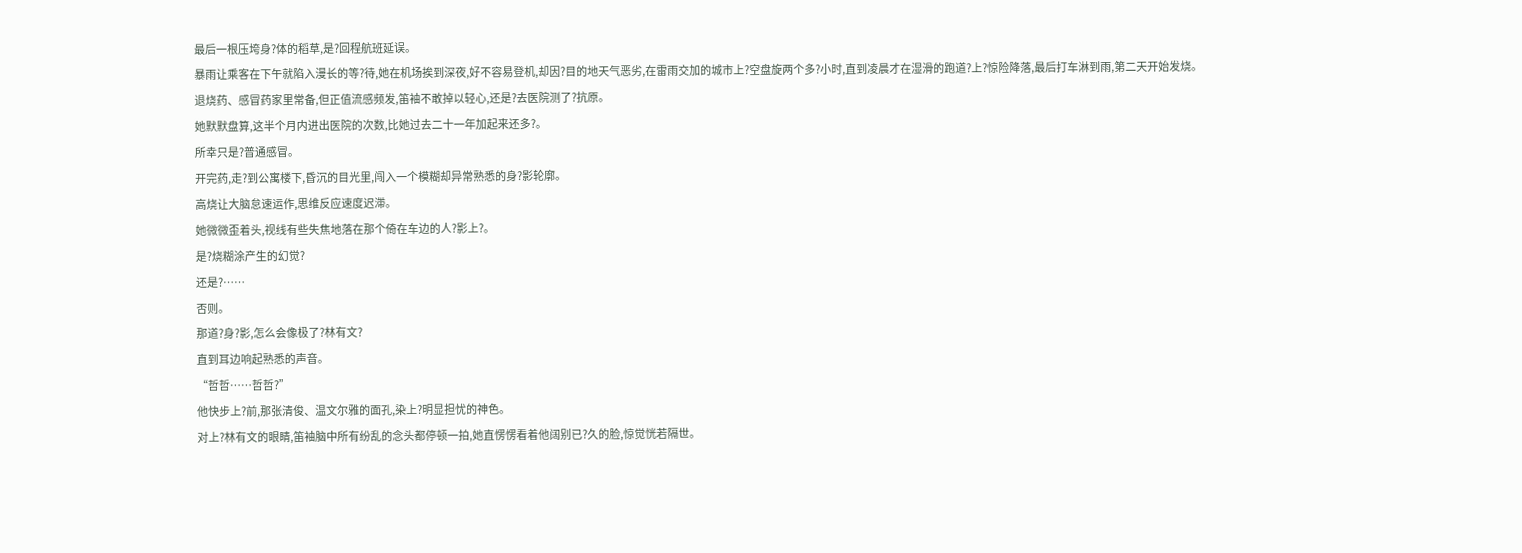最后一根压垮身?体的稻草,是?回程航班延误。
暴雨让乘客在下午就陷入漫长的等?待,她在机场挨到深夜,好不容易登机,却因?目的地天气恶劣,在雷雨交加的城市上?空盘旋两个多?小时,直到凌晨才在湿滑的跑道?上?惊险降落,最后打车淋到雨,第二天开始发烧。
退烧药、感冒药家里常备,但正值流感频发,笛袖不敢掉以轻心,还是?去医院测了?抗原。
她默默盘算,这半个月内进出医院的次数,比她过去二十一年加起来还多?。
所幸只是?普通感冒。
开完药,走?到公寓楼下,昏沉的目光里,闯入一个模糊却异常熟悉的身?影轮廓。
高烧让大脑怠速运作,思维反应速度迟滞。
她微微歪着头,视线有些失焦地落在那个倚在车边的人?影上?。
是?烧糊涂产生的幻觉?
还是?……
否则。
那道?身?影,怎么会像极了?林有文?
直到耳边响起熟悉的声音。
“哲哲……哲哲?”
他快步上?前,那张清俊、温文尔雅的面孔,染上?明显担忧的神色。
对上?林有文的眼睛,笛袖脑中所有纷乱的念头都停顿一拍,她直愣愣看着他阔别已?久的脸,惊觉恍若隔世。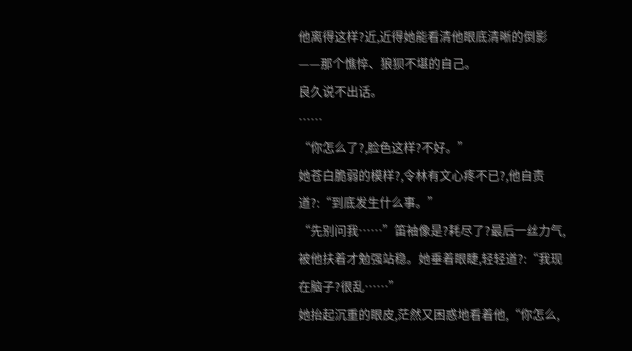他离得这样?近,近得她能看清他眼底清晰的倒影——那个憔悴、狼狈不堪的自己。
良久说不出话。
……
“你怎么了?,脸色这样?不好。”
她苍白脆弱的模样?,令林有文心疼不已?,他自责道?:“到底发生什么事。”
“先别问我……”笛袖像是?耗尽了?最后一丝力气,被他扶着才勉强站稳。她垂着眼睫,轻轻道?:“我现在脑子?很乱……”
她抬起沉重的眼皮,茫然又困惑地看着他,“你怎么,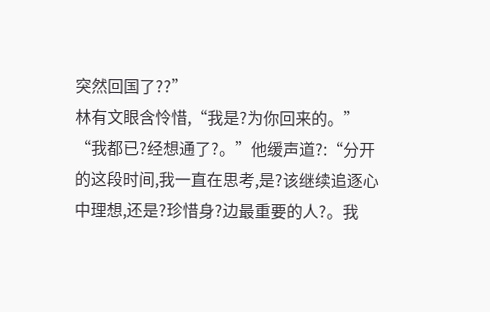突然回国了??”
林有文眼含怜惜,“我是?为你回来的。”
“我都已?经想通了?。”他缓声道?:“分开的这段时间,我一直在思考,是?该继续追逐心中理想,还是?珍惜身?边最重要的人?。我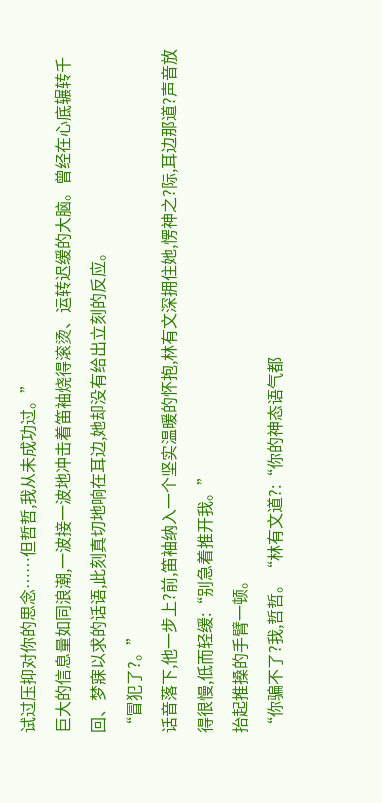试过压抑对你的思念……但哲哲,我从未成功过。”
巨大的信息量如同浪潮,一波接一波地冲击着笛袖烧得滚烫、运转迟缓的大脑。曾经在心底辗转千回、梦寐以求的话语,此刻真切地响在耳边,她却没有给出立刻的反应。
“冒犯了?。”
话音落下,他一步上?前,笛袖纳入一个坚实温暖的怀抱,林有文深拥住她,愣神之?际,耳边那道?声音放得很慢,低而轻缓:“别急着推开我。”
抬起推搡的手臂一顿。
“你骗不了?我,哲哲。“林有文道?:“你的神态语气都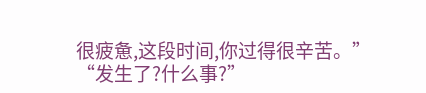很疲惫,这段时间,你过得很辛苦。”
“发生了?什么事?”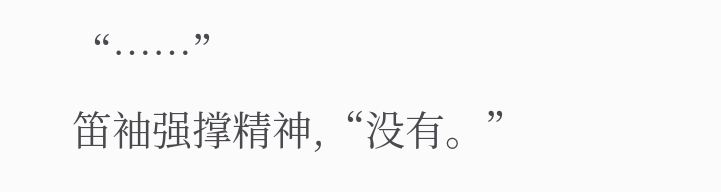“……”
笛袖强撑精神,“没有。”